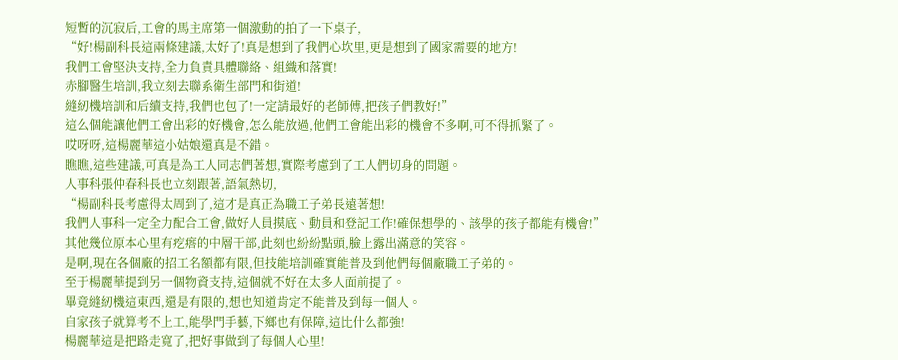短暫的沉寂后,工會的馬主席第一個激動的拍了一下桌子,
“好!楊副科長這兩條建議,太好了!真是想到了我們心坎里,更是想到了國家需要的地方!
我們工會堅決支持,全力負責具體聯絡、組織和落實!
赤腳醫生培訓,我立刻去聯系衛生部門和街道!
縫紉機培訓和后續支持,我們也包了!一定請最好的老師傅,把孩子們教好!”
這么個能讓他們工會出彩的好機會,怎么能放過,他們工會能出彩的機會不多啊,可不得抓緊了。
哎呀呀,這楊麗華這小姑娘還真是不錯。
瞧瞧,這些建議,可真是為工人同志們著想,實際考慮到了工人們切身的問題。
人事科張仲春科長也立刻跟著,語氣熱切,
“楊副科長考慮得太周到了,這才是真正為職工子弟長遠著想!
我們人事科一定全力配合工會,做好人員摸底、動員和登記工作!確保想學的、該學的孩子都能有機會!”
其他幾位原本心里有疙瘩的中層干部,此刻也紛紛點頭,臉上露出滿意的笑容。
是啊,現在各個廠的招工名額都有限,但技能培訓確實能普及到他們每個廠職工子弟的。
至于楊麗華提到另一個物資支持,這個就不好在太多人面前提了。
畢竟縫紉機這東西,還是有限的,想也知道肯定不能普及到每一個人。
自家孩子就算考不上工,能學門手藝,下鄉也有保障,這比什么都強!
楊麗華這是把路走寬了,把好事做到了每個人心里!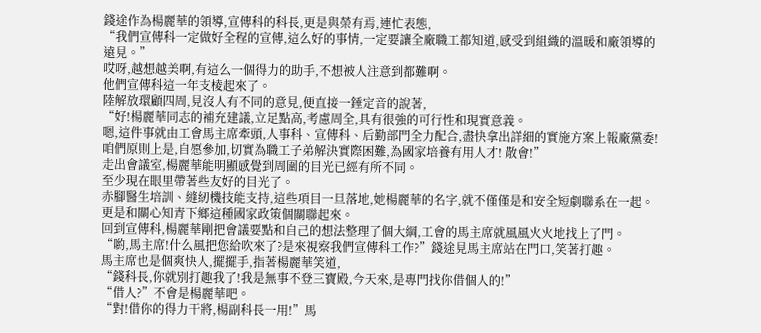錢途作為楊麗華的領導,宣傳科的科長,更是與榮有焉,連忙表態,
“我們宣傳科一定做好全程的宣傳,這么好的事情,一定要讓全廠職工都知道,感受到組織的溫暖和廠領導的遠見。”
哎呀,越想越美啊,有這么一個得力的助手,不想被人注意到都難啊。
他們宣傳科這一年支棱起來了。
陸解放環顧四周,見沒人有不同的意見,便直接一錘定音的說著,
“好!楊麗華同志的補充建議,立足點高,考慮周全,具有很強的可行性和現實意義。
嗯,這件事就由工會馬主席牽頭,人事科、宣傳科、后勤部門全力配合,盡快拿出詳細的實施方案上報廠黨委!
咱們原則上是,自愿參加,切實為職工子弟解決實際困難,為國家培養有用人才! 散會!”
走出會議室,楊麗華能明顯感覺到周圍的目光已經有所不同。
至少現在眼里帶著些友好的目光了。
赤腳醫生培訓、縫紉機技能支持,這些項目一旦落地,她楊麗華的名字,就不僅僅是和安全短劇聯系在一起。
更是和關心知青下鄉這種國家政策個關聯起來。
回到宣傳科,楊麗華剛把會議要點和自己的想法整理了個大綱,工會的馬主席就風風火火地找上了門。
“喲,馬主席!什么風把您給吹來了?是來視察我們宣傳科工作?”錢途見馬主席站在門口,笑著打趣。
馬主席也是個爽快人,擺擺手,指著楊麗華笑道,
“錢科長,你就別打趣我了!我是無事不登三寶殿,今天來,是專門找你借個人的!”
“借人?”不會是楊麗華吧。
“對!借你的得力干將,楊副科長一用!”馬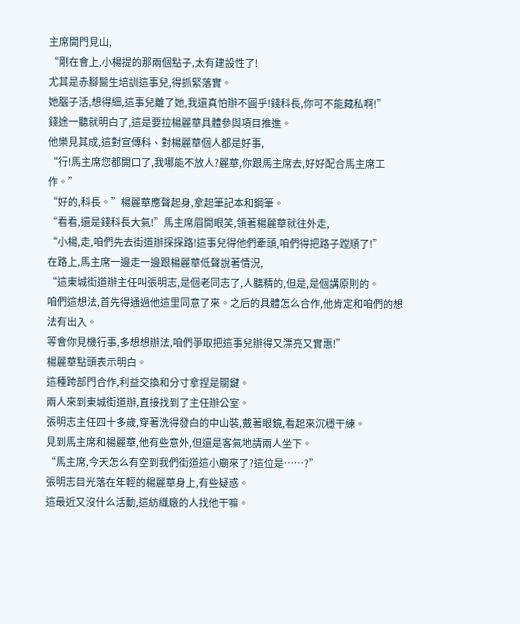主席開門見山,
“剛在會上,小楊提的那兩個點子,太有建設性了!
尤其是赤腳醫生培訓這事兒,得抓緊落實。
她腦子活,想得細,這事兒離了她,我還真怕辦不圓乎!錢科長,你可不能藏私啊!”
錢途一聽就明白了,這是要拉楊麗華具體參與項目推進。
他樂見其成,這對宣傳科、對楊麗華個人都是好事,
“行!馬主席您都開口了,我哪能不放人?麗華,你跟馬主席去,好好配合馬主席工作。”
“好的,科長。”楊麗華應聲起身,拿起筆記本和鋼筆。
“看看,還是錢科長大氣!”馬主席眉開眼笑,領著楊麗華就往外走,
“小楊,走,咱們先去街道辦探探路!這事兒得他們牽頭,咱們得把路子蹚順了!”
在路上,馬主席一邊走一邊跟楊麗華低聲說著情況,
“這東城街道辦主任叫張明志,是個老同志了,人聽精的,但是,是個講原則的。
咱們這想法,首先得通過他這里同意了來。之后的具體怎么合作,他肯定和咱們的想法有出入。
等會你見機行事,多想想辦法,咱們爭取把這事兒辦得又漂亮又實惠!”
楊麗華點頭表示明白。
這種跨部門合作,利益交換和分寸拿捏是關鍵。
兩人來到東城街道辦,直接找到了主任辦公室。
張明志主任四十多歲,穿著洗得發白的中山裝,戴著眼鏡,看起來沉穩干練。
見到馬主席和楊麗華,他有些意外,但還是客氣地請兩人坐下。
“馬主席,今天怎么有空到我們街道這小廟來了?這位是……?”
張明志目光落在年輕的楊麗華身上,有些疑惑。
這最近又沒什么活動,這紡織廠的人找他干嘛。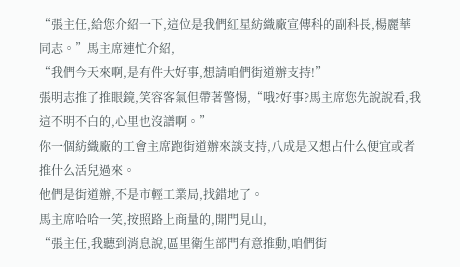“張主任,給您介紹一下,這位是我們紅星紡織廠宣傳科的副科長,楊麗華同志。”馬主席連忙介紹,
“我們今天來啊,是有件大好事,想請咱們街道辦支持!”
張明志推了推眼鏡,笑容客氣但帶著警惕,“哦?好事?馬主席您先說說看,我這不明不白的,心里也沒譜啊。”
你一個紡織廠的工會主席跑街道辦來談支持,八成是又想占什么便宜或者推什么活兒過來。
他們是街道辦,不是市輕工業局,找錯地了。
馬主席哈哈一笑,按照路上商量的,開門見山,
“張主任,我聽到消息說,區里衛生部門有意推動,咱們街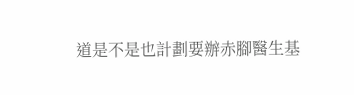道是不是也計劃要辦赤腳醫生基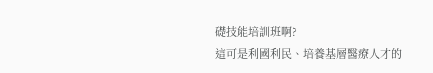礎技能培訓班啊?
這可是利國利民、培養基層醫療人才的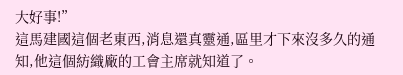大好事!”
這馬建國這個老東西,消息還真靈通,區里才下來沒多久的通知,他這個紡織廠的工會主席就知道了。